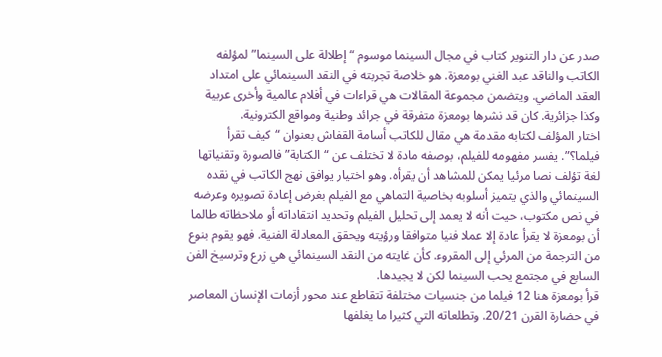صدر عن دار التنوير كتاب في مجال السينما موسوم “إطلالة على السينما” لمؤلفه الكاتب والناقد عبد الغني بومعزة. هو خلاصة تجربته في النقد السينمائي على امتداد العقد الماضي. ويتضمن مجموعة المقالات هي قراءات في أفلام عالمية وأخرى عربية وكذا جزائرية. كان قد نشرها بومعزة متفرقة في جرائد وطنية ومواقع الكترونية.
اختار المؤلف لكتابه مقدمة هي مقال للكاتب أسامة القفاش بعنوان “كيف تقرأ فيلما؟”. يفسر مفهومه للفيلم، بوصفه مادة لا تختلف عن “الكتابة” فالصورة وتقنياتها لغة تؤلف نصا مرئيا يمكن للمشاهد أن يقرأه. وهو اختيار يوافق نهج الكاتب في نقده السينمائي والذي يتميز أسلوبه بخاصية التماهي مع الفيلم بغرض إعادة تصويره وعرضه في نص مكتوب، حيت أنه لا يعمد إلى تحليل الفيلم وتحديد انتقاداته أو ملاحظاته طالما أن بومعزة لا يقرأ عادة إلا عملا فنيا متوافقا ورؤيته ويحقق المعادلة الفنية. فهو يقوم بنوع من الترجمة من المرئي إلى المقروء. كأن غايته من النقد السينمائي هي زرع وترسيخ الفن السابع في مجتمع يحب السينما لكن لا يجيدها.
قرأ بومعزة هنا 12 فيلما من جنسيات مختلفة تتقاطع عند محور أزمات الإنسان المعاصر في حضارة القرن 20/21. وتطلعاته التي كثيرا ما يغلفها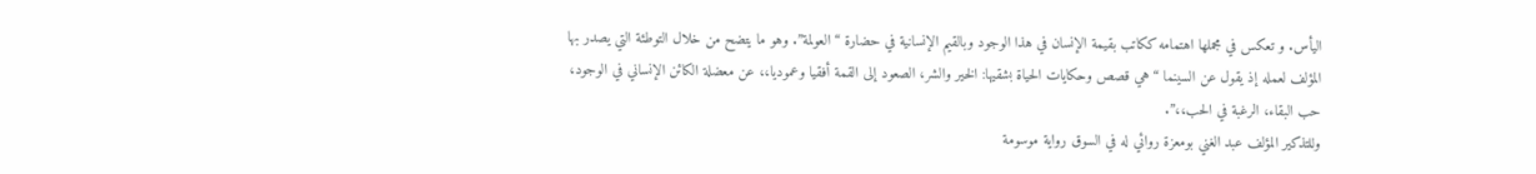اليأس. و تعكس في مجملها اهتمامه ككاتب بقيمة الإنسان في هذا الوجود وبالقيم الإنسانية في حضارة “العولمة”. وهو ما يتضح من خلال التوطئة التي يصدر بها المؤلف لعمله إذ يقول عن السينما “هي قصص وحكايات الحياة بشقيها: الخير والشر، الصعود إلى القمة أفقيا وعموديا،، عن معضلة الكائن الإنساني في الوجود، حب البقاء، الرغبة في الحب،،”.
وللتذكير المؤلف عبد الغني بومعزة روائي له في السوق رواية موسومة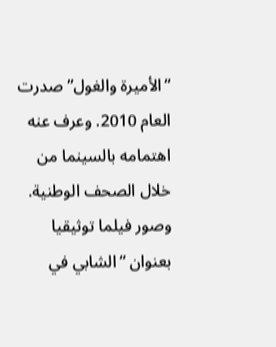“الأميرة والغول” صدرت العام 2010. وعرف عنه اهتمامه بالسينما من خلال الصحف الوطنية. وصور فيلما توثيقيا بعنوان “الشابي في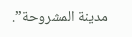مدينة المشروحة”.